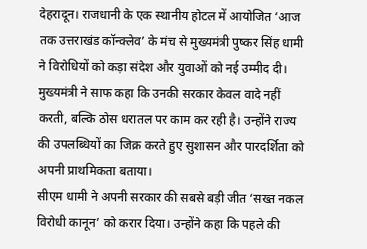देहरादून। राजधानी के एक स्थानीय होटल में आयोजित ‘आज तक उत्तराखंड कॉन्क्लेव’ के मंच से मुख्यमंत्री पुष्कर सिंह धामी ने विरोधियों को कड़ा संदेश और युवाओं को नई उम्मीद दी। मुख्यमंत्री ने साफ कहा कि उनकी सरकार केवल वादे नहीं करती, बल्कि ठोस धरातल पर काम कर रही है। उन्होंने राज्य की उपलब्धियों का जिक्र करते हुए सुशासन और पारदर्शिता को अपनी प्राथमिकता बताया।
सीएम धामी ने अपनी सरकार की सबसे बड़ी जीत ‘सख्त नकल विरोधी कानून’ को करार दिया। उन्होंने कहा कि पहले की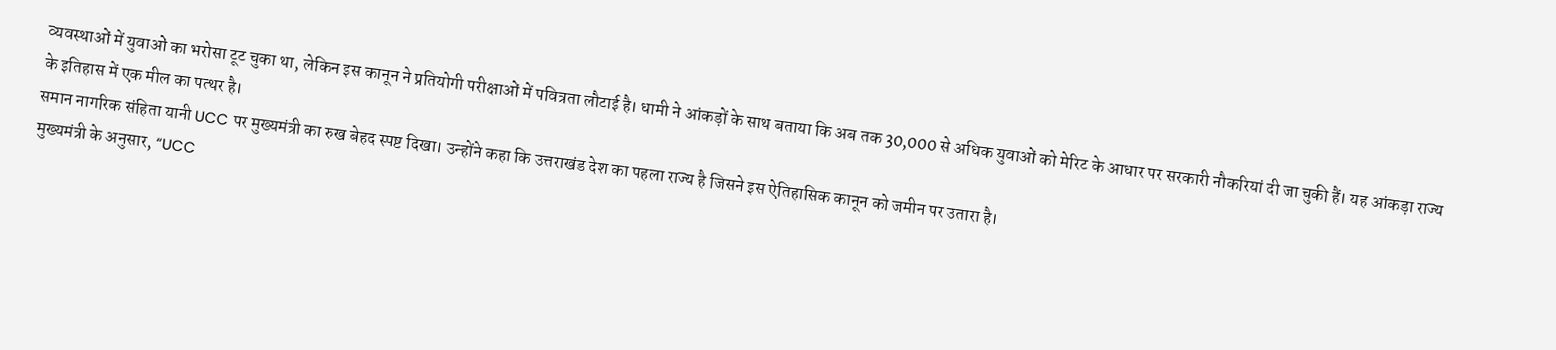व्यवस्थाओं में युवाओं का भरोसा टूट चुका था, लेकिन इस कानून ने प्रतियोगी परीक्षाओं में पवित्रता लौटाई है। धामी ने आंकड़ों के साथ बताया कि अब तक 30,000 से अधिक युवाओं को मेरिट के आधार पर सरकारी नौकरियां दी जा चुकी हैं। यह आंकड़ा राज्य के इतिहास में एक मील का पत्थर है।
समान नागरिक संहिता यानी UCC पर मुख्यमंत्री का रुख बेहद स्पष्ट दिखा। उन्होंने कहा कि उत्तराखंड देश का पहला राज्य है जिसने इस ऐतिहासिक कानून को जमीन पर उतारा है।
मुख्यमंत्री के अनुसार, “UCC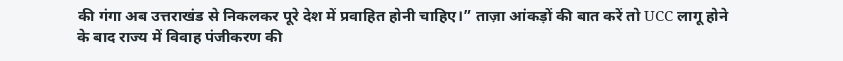की गंगा अब उत्तराखंड से निकलकर पूरे देश में प्रवाहित होनी चाहिए।” ताज़ा आंकड़ों की बात करें तो UCC लागू होने के बाद राज्य में विवाह पंजीकरण की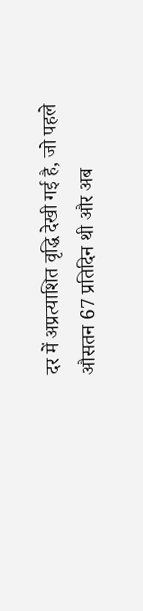दर में अप्रत्याशित वृद्धि देखी गई है, जो पहले औसतन 67 प्रतिदिन थी और अब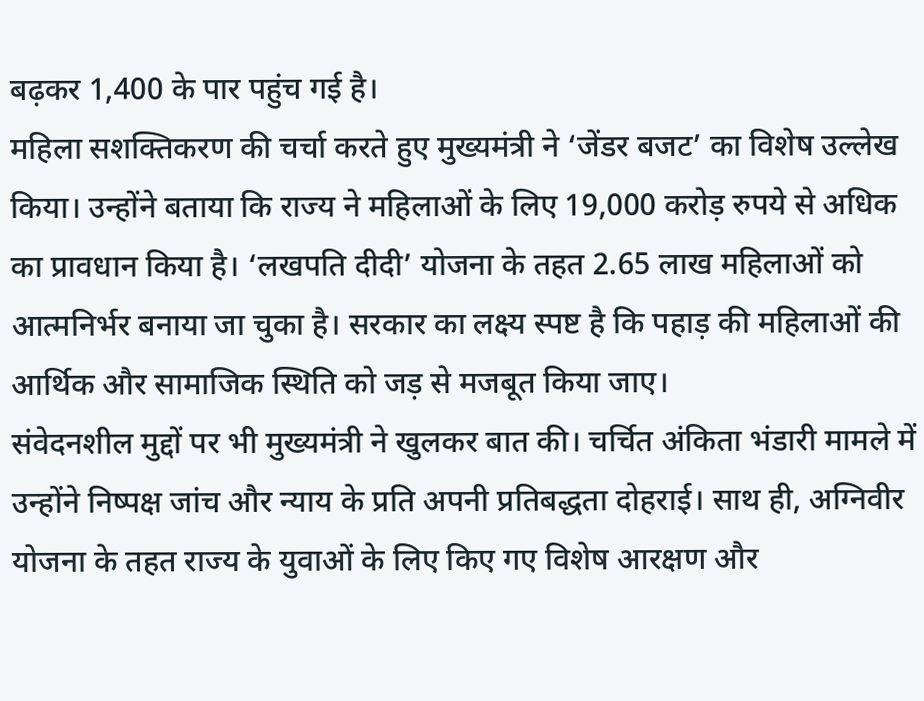बढ़कर 1,400 के पार पहुंच गई है।
महिला सशक्तिकरण की चर्चा करते हुए मुख्यमंत्री ने ‘जेंडर बजट’ का विशेष उल्लेख किया। उन्होंने बताया कि राज्य ने महिलाओं के लिए 19,000 करोड़ रुपये से अधिक का प्रावधान किया है। ‘लखपति दीदी’ योजना के तहत 2.65 लाख महिलाओं को आत्मनिर्भर बनाया जा चुका है। सरकार का लक्ष्य स्पष्ट है कि पहाड़ की महिलाओं की आर्थिक और सामाजिक स्थिति को जड़ से मजबूत किया जाए।
संवेदनशील मुद्दों पर भी मुख्यमंत्री ने खुलकर बात की। चर्चित अंकिता भंडारी मामले में उन्होंने निष्पक्ष जांच और न्याय के प्रति अपनी प्रतिबद्धता दोहराई। साथ ही, अग्निवीर योजना के तहत राज्य के युवाओं के लिए किए गए विशेष आरक्षण और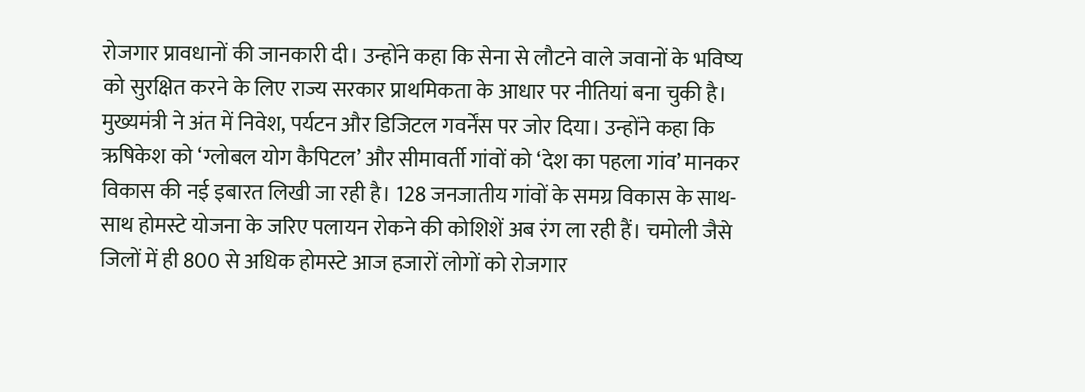रोजगार प्रावधानों की जानकारी दी। उन्होंने कहा कि सेना से लौटने वाले जवानों के भविष्य को सुरक्षित करने के लिए राज्य सरकार प्राथमिकता के आधार पर नीतियां बना चुकी है।
मुख्यमंत्री ने अंत में निवेश, पर्यटन और डिजिटल गवर्नेंस पर जोर दिया। उन्होंने कहा कि ऋषिकेश को ‘ग्लोबल योग कैपिटल’ और सीमावर्ती गांवों को ‘देश का पहला गांव’ मानकर विकास की नई इबारत लिखी जा रही है। 128 जनजातीय गांवों के समग्र विकास के साथ-साथ होमस्टे योजना के जरिए पलायन रोकने की कोशिशें अब रंग ला रही हैं। चमोली जैसे जिलों में ही 800 से अधिक होमस्टे आज हजारों लोगों को रोजगार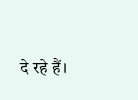दे रहे हैं।